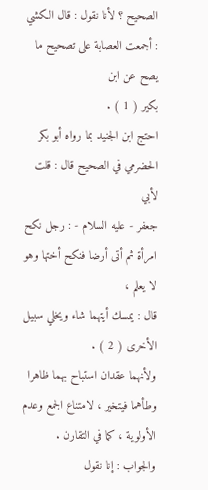الصحيح ؟ لأنا نقول : قال الكشي : أجمعت العصابة على تصحيح ما يصح عن ابن
بكير ( 1 ) .
احتج ابن الجنيد بما رواه أبو بكر الحضرمي في الصحيح قال : قلت لأبي
جعفر - عليه السلام - : رجل نكح امرأة ثم أتى أرضا فنكح أختها وهو لا يعلم ،
قال : يمسك أيتهما شاء ويخلي سبيل الأخرى ( 2 ) .
ولأنهما عقدان استباح بهما ظاهرا وطأهما فيتخير ، لامتناع الجمع وعدم
الأولوية ، كما في التقارن .
والجواب : إنا نقول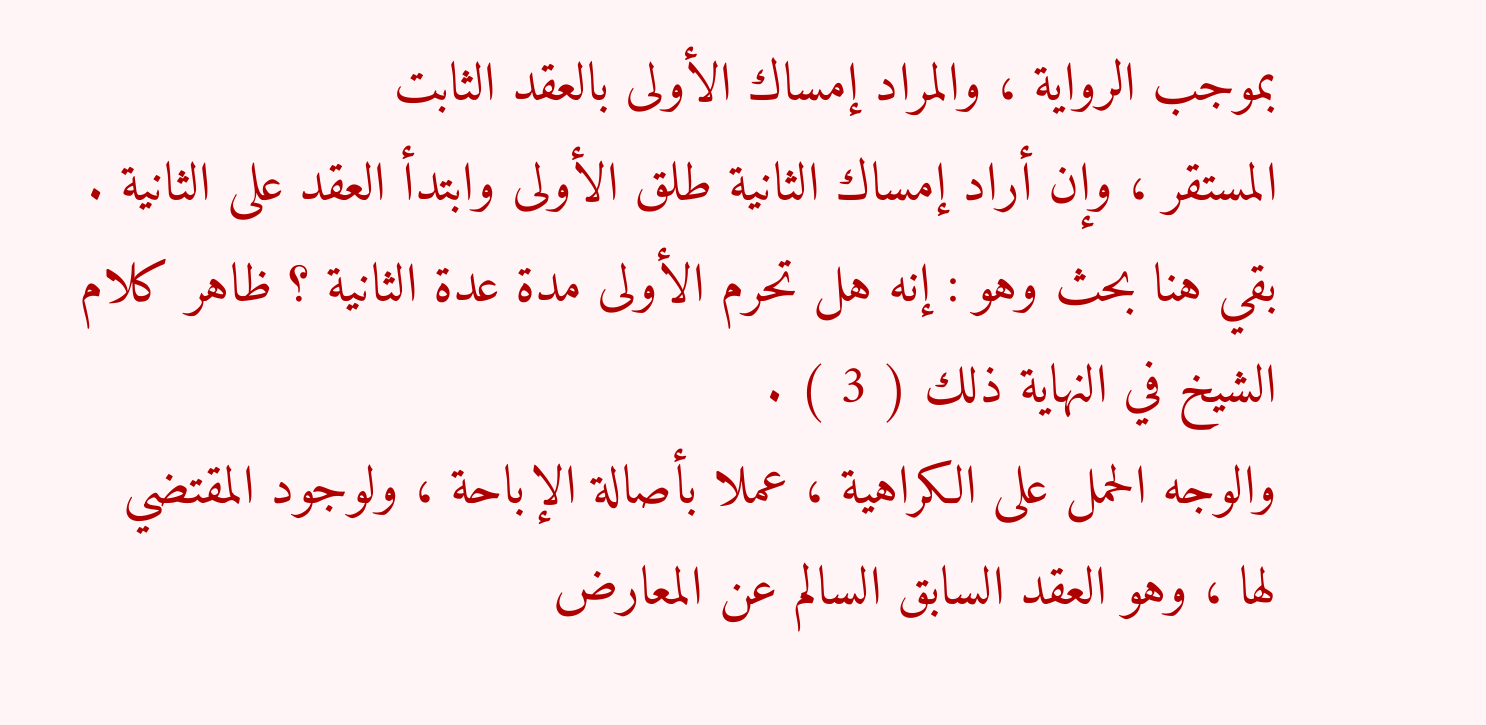بموجب الرواية ، والمراد إمساك الأولى بالعقد الثابت
المستقر ، وإن أراد إمساك الثانية طلق الأولى وابتدأ العقد على الثانية .
بقي هنا بحث وهو : إنه هل تحرم الأولى مدة عدة الثانية ؟ ظاهر كلام
الشيخ في النهاية ذلك ( 3 ) .
والوجه الحمل على الكراهية ، عملا بأصالة الإباحة ، ولوجود المقتضي
لها ، وهو العقد السابق السالم عن المعارض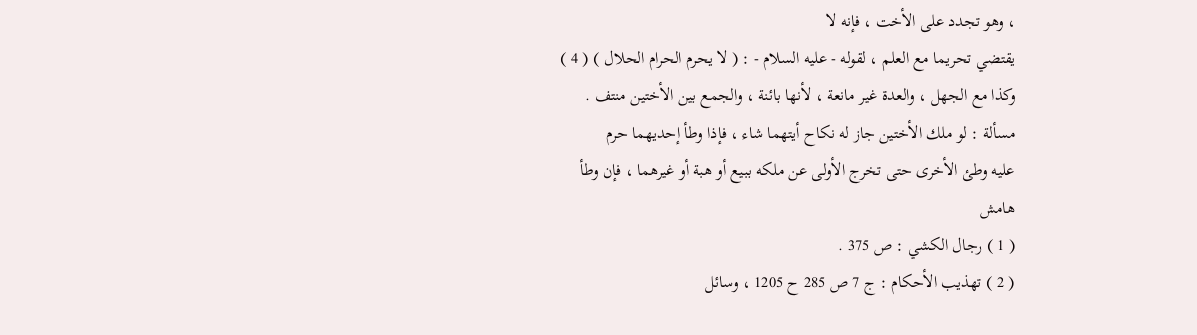، وهو تجدد على الأخت ، فإنه لا
يقتضي تحريما مع العلم ، لقوله - عليه السلام - : ( لا يحرم الحرام الحلال ) ( 4 )
وكذا مع الجهل ، والعدة غير مانعة ، لأنها بائنة ، والجمع بين الأختين منتف .
مسألة : لو ملك الأختين جاز له نكاح أيتهما شاء ، فإذا وطأ إحديهما حرم
عليه وطئ الأخرى حتى تخرج الأولى عن ملكه ببيع أو هبة أو غيرهما ، فإن وطأ
هامش
( 1 ) رجال الكشي : ص 375 .
( 2 ) تهذيب الأحكام : ج 7 ص 285 ح 1205 ، وسائل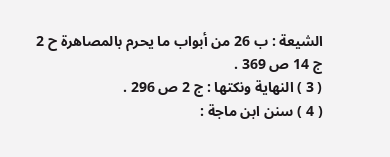الشيعة : ب 26 من أبواب ما يحرم بالمصاهرة ح 2
ج 14 ص 369 .
( 3 ) النهاية ونكتها : ج 2 ص 296 .
( 4 ) سنن ابن ماجة :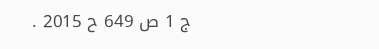ج 1 ص 649 ح 2015 .